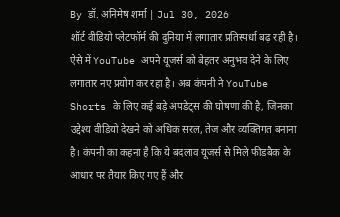By डॉ. अनिमेष शर्मा | Jul 30, 2026
शॉर्ट वीडियो प्लेटफॉर्म की दुनिया में लगातार प्रतिस्पर्धा बढ़ रही है। ऐसे में YouTube अपने यूजर्स को बेहतर अनुभव देने के लिए लगातार नए प्रयोग कर रहा है। अब कंपनी ने YouTube Shorts के लिए कई बड़े अपडेट्स की घोषणा की है, जिनका उद्देश्य वीडियो देखने को अधिक सरल, तेज और व्यक्तिगत बनाना है। कंपनी का कहना है कि ये बदलाव यूजर्स से मिले फीडबैक के आधार पर तैयार किए गए हैं और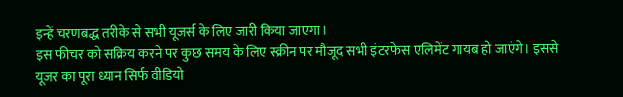इन्हें चरणबद्ध तरीके से सभी यूजर्स के लिए जारी किया जाएगा।
इस फीचर को सक्रिय करने पर कुछ समय के लिए स्क्रीन पर मौजूद सभी इंटरफेस एलिमेंट गायब हो जाएंगे। इससे यूजर का पूरा ध्यान सिर्फ वीडियो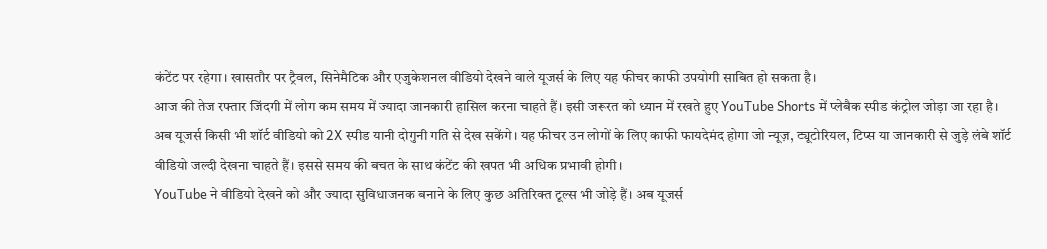कंटेंट पर रहेगा। खासतौर पर ट्रैवल, सिनेमैटिक और एजुकेशनल वीडियो देखने वाले यूजर्स के लिए यह फीचर काफी उपयोगी साबित हो सकता है।
आज की तेज रफ्तार जिंदगी में लोग कम समय में ज्यादा जानकारी हासिल करना चाहते हैं। इसी जरूरत को ध्यान में रखते हुए YouTube Shorts में प्लेबैक स्पीड कंट्रोल जोड़ा जा रहा है।
अब यूजर्स किसी भी शॉर्ट वीडियो को 2X स्पीड यानी दोगुनी गति से देख सकेंगे। यह फीचर उन लोगों के लिए काफी फायदेमंद होगा जो न्यूज़, ट्यूटोरियल, टिप्स या जानकारी से जुड़े लंबे शॉर्ट वीडियो जल्दी देखना चाहते हैं। इससे समय की बचत के साथ कंटेंट की खपत भी अधिक प्रभावी होगी।
YouTube ने वीडियो देखने को और ज्यादा सुविधाजनक बनाने के लिए कुछ अतिरिक्त टूल्स भी जोड़े हैं। अब यूजर्स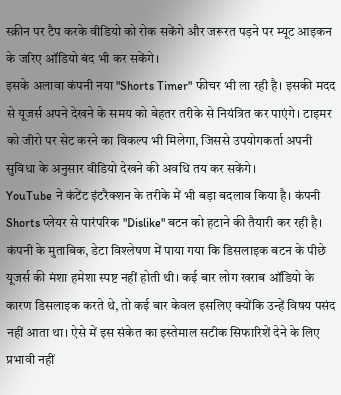स्क्रीन पर टैप करके वीडियो को रोक सकेंगे और जरूरत पड़ने पर म्यूट आइकन के जरिए ऑडियो बंद भी कर सकेंगे।
इसके अलावा कंपनी नया "Shorts Timer" फीचर भी ला रही है। इसकी मदद से यूजर्स अपने देखने के समय को बेहतर तरीके से नियंत्रित कर पाएंगे। टाइमर को जीरो पर सेट करने का विकल्प भी मिलेगा, जिससे उपयोगकर्ता अपनी सुविधा के अनुसार वीडियो देखने की अवधि तय कर सकेंगे।
YouTube ने कंटेंट इंटरैक्शन के तरीके में भी बड़ा बदलाव किया है। कंपनी Shorts प्लेयर से पारंपरिक "Dislike" बटन को हटाने की तैयारी कर रही है।
कंपनी के मुताबिक, डेटा विश्लेषण में पाया गया कि डिसलाइक बटन के पीछे यूजर्स की मंशा हमेशा स्पष्ट नहीं होती थी। कई बार लोग खराब ऑडियो के कारण डिसलाइक करते थे, तो कई बार केवल इसलिए क्योंकि उन्हें विषय पसंद नहीं आता था। ऐसे में इस संकेत का इस्तेमाल सटीक सिफारिशें देने के लिए प्रभावी नहीं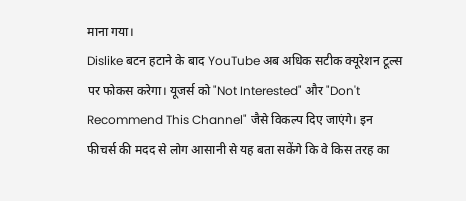माना गया।
Dislike बटन हटाने के बाद YouTube अब अधिक सटीक क्यूरेशन टूल्स पर फोकस करेगा। यूजर्स को "Not Interested" और "Don't Recommend This Channel" जैसे विकल्प दिए जाएंगे। इन फीचर्स की मदद से लोग आसानी से यह बता सकेंगे कि वे किस तरह का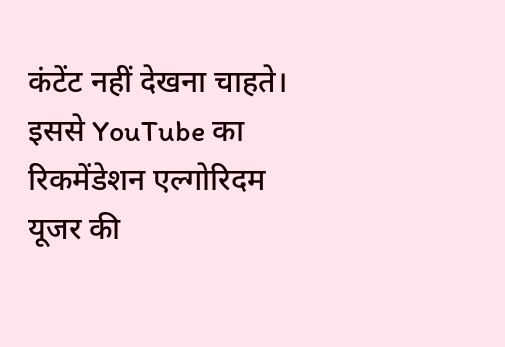कंटेंट नहीं देखना चाहते।
इससे YouTube का रिकमेंडेशन एल्गोरिदम यूजर की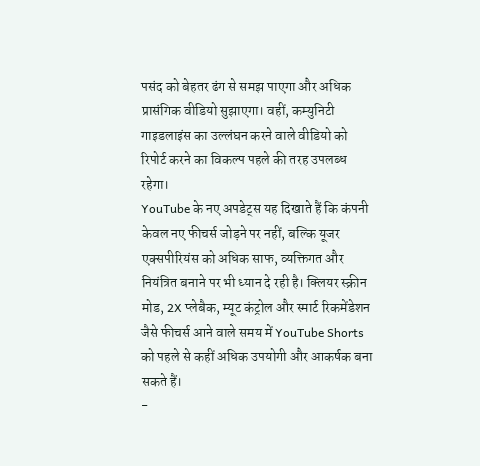पसंद को बेहतर ढंग से समझ पाएगा और अधिक प्रासंगिक वीडियो सुझाएगा। वहीं, कम्युनिटी गाइडलाइंस का उल्लंघन करने वाले वीडियो को रिपोर्ट करने का विकल्प पहले की तरह उपलब्ध रहेगा।
YouTube के नए अपडेट्स यह दिखाते हैं कि कंपनी केवल नए फीचर्स जोड़ने पर नहीं, बल्कि यूजर एक्सपीरियंस को अधिक साफ, व्यक्तिगत और नियंत्रित बनाने पर भी ध्यान दे रही है। क्लियर स्क्रीन मोड, 2X प्लेबैक, म्यूट कंट्रोल और स्मार्ट रिकमेंडेशन जैसे फीचर्स आने वाले समय में YouTube Shorts को पहले से कहीं अधिक उपयोगी और आकर्षक बना सकते हैं।
-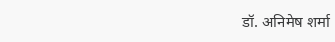डॉ. अनिमेष शर्मा